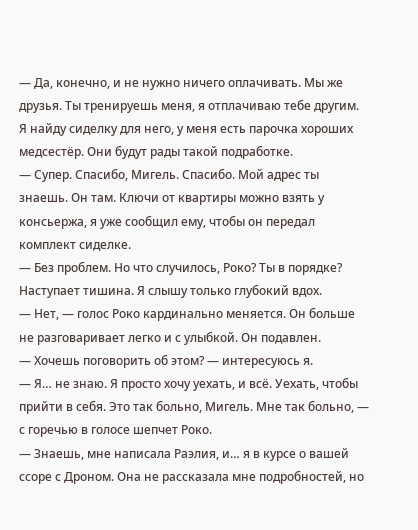— Да, конечно, и не нужно ничего оплачивать. Мы же друзья. Ты тренируешь меня, я отплачиваю тебе другим. Я найду сиделку для него, у меня есть парочка хороших медсестёр. Они будут рады такой подработке.
— Супер. Спасибо, Мигель. Спасибо. Мой адрес ты знаешь. Он там. Ключи от квартиры можно взять у консьержа, я уже сообщил ему, чтобы он передал комплект сиделке.
— Без проблем. Но что случилось, Роко? Ты в порядке?
Наступает тишина. Я слышу только глубокий вдох.
— Нет, — голос Роко кардинально меняется. Он больше не разговаривает легко и с улыбкой. Он подавлен.
— Хочешь поговорить об этом? — интересуюсь я.
— Я… не знаю. Я просто хочу уехать, и всё. Уехать, чтобы прийти в себя. Это так больно, Мигель. Мне так больно, — с горечью в голосе шепчет Роко.
— Знаешь, мне написала Раэлия, и… я в курсе о вашей ссоре с Дроном. Она не рассказала мне подробностей, но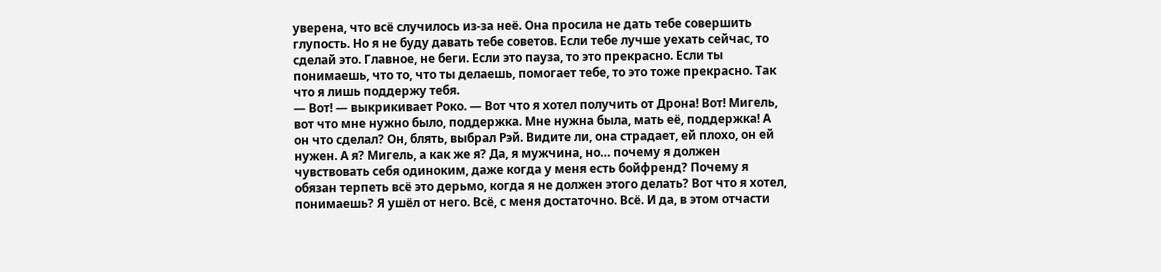уверена, что всё случилось из-за неё. Она просила не дать тебе совершить глупость. Но я не буду давать тебе советов. Если тебе лучше уехать сейчас, то сделай это. Главное, не беги. Если это пауза, то это прекрасно. Если ты понимаешь, что то, что ты делаешь, помогает тебе, то это тоже прекрасно. Так что я лишь поддержу тебя.
— Вот! — выкрикивает Роко. — Вот что я хотел получить от Дрона! Вот! Мигель, вот что мне нужно было, поддержка. Мне нужна была, мать её, поддержка! А он что сделал? Он, блять, выбрал Рэй. Видите ли, она страдает, ей плохо, он ей нужен. А я? Мигель, а как же я? Да, я мужчина, но… почему я должен чувствовать себя одиноким, даже когда у меня есть бойфренд? Почему я обязан терпеть всё это дерьмо, когда я не должен этого делать? Вот что я хотел, понимаешь? Я ушёл от него. Всё, с меня достаточно. Всё. И да, в этом отчасти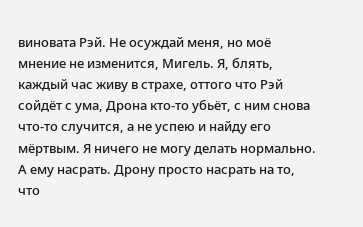виновата Рэй. Не осуждай меня, но моё мнение не изменится, Мигель. Я, блять, каждый час живу в страхе, оттого что Рэй сойдёт с ума, Дрона кто-то убьёт, с ним снова что-то случится, а не успею и найду его мёртвым. Я ничего не могу делать нормально. А ему насрать. Дрону просто насрать на то, что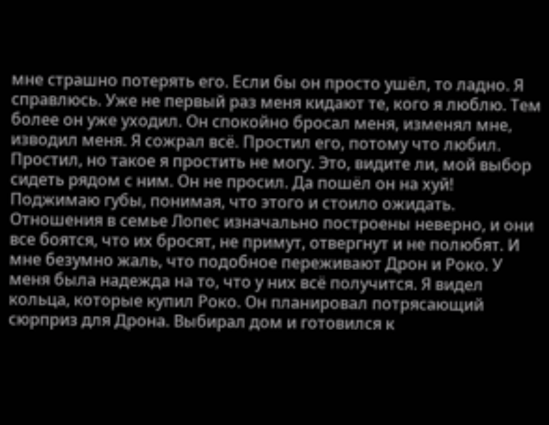мне страшно потерять его. Если бы он просто ушёл, то ладно. Я справлюсь. Уже не первый раз меня кидают те, кого я люблю. Тем более он уже уходил. Он спокойно бросал меня, изменял мне, изводил меня. Я сожрал всё. Простил его, потому что любил. Простил, но такое я простить не могу. Это, видите ли, мой выбор сидеть рядом с ним. Он не просил. Да пошёл он на хуй!
Поджимаю губы, понимая, что этого и стоило ожидать. Отношения в семье Лопес изначально построены неверно, и они все боятся, что их бросят, не примут, отвергнут и не полюбят. И мне безумно жаль, что подобное переживают Дрон и Роко. У меня была надежда на то, что у них всё получится. Я видел кольца, которые купил Роко. Он планировал потрясающий сюрприз для Дрона. Выбирал дом и готовился к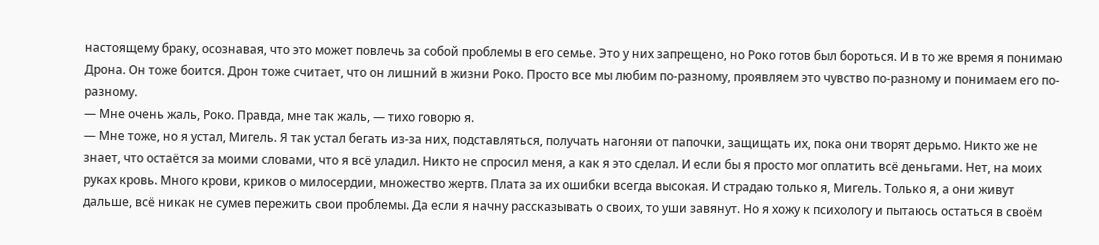настоящему браку, осознавая, что это может повлечь за собой проблемы в его семье. Это у них запрещено, но Роко готов был бороться. И в то же время я понимаю Дрона. Он тоже боится. Дрон тоже считает, что он лишний в жизни Роко. Просто все мы любим по-разному, проявляем это чувство по-разному и понимаем его по-разному.
— Мне очень жаль, Роко. Правда, мне так жаль, — тихо говорю я.
— Мне тоже, но я устал, Мигель. Я так устал бегать из-за них, подставляться, получать нагоняи от папочки, защищать их, пока они творят дерьмо. Никто же не знает, что остаётся за моими словами, что я всё уладил. Никто не спросил меня, а как я это сделал. И если бы я просто мог оплатить всё деньгами. Нет, на моих руках кровь. Много крови, криков о милосердии, множество жертв. Плата за их ошибки всегда высокая. И страдаю только я, Мигель. Только я, а они живут дальше, всё никак не сумев пережить свои проблемы. Да если я начну рассказывать о своих, то уши завянут. Но я хожу к психологу и пытаюсь остаться в своём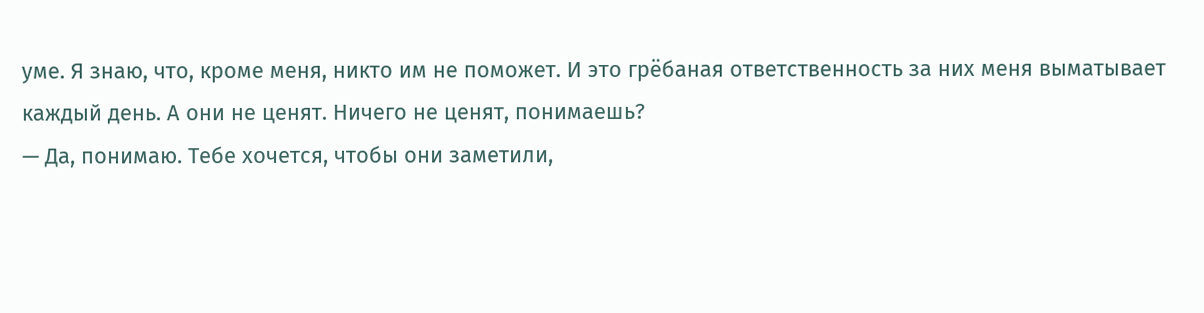уме. Я знаю, что, кроме меня, никто им не поможет. И это грёбаная ответственность за них меня выматывает каждый день. А они не ценят. Ничего не ценят, понимаешь?
— Да, понимаю. Тебе хочется, чтобы они заметили,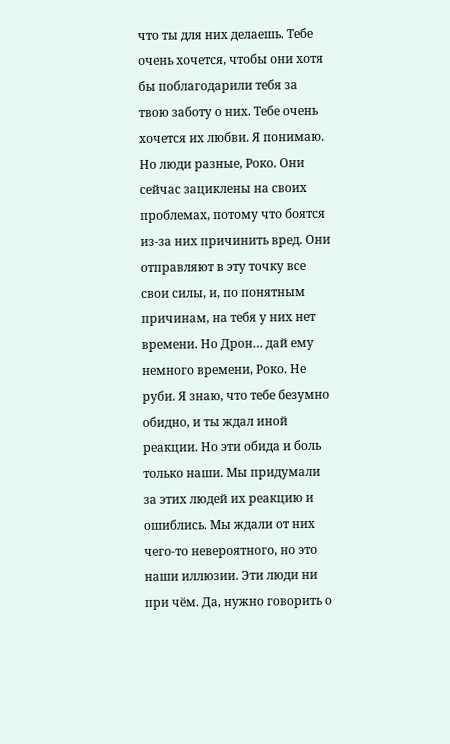что ты для них делаешь. Тебе очень хочется, чтобы они хотя бы поблагодарили тебя за твою заботу о них. Тебе очень хочется их любви. Я понимаю. Но люди разные, Роко. Они сейчас зациклены на своих проблемах, потому что боятся из-за них причинить вред. Они отправляют в эту точку все свои силы, и, по понятным причинам, на тебя у них нет времени. Но Дрон… дай ему немного времени, Роко. Не руби. Я знаю, что тебе безумно обидно, и ты ждал иной реакции. Но эти обида и боль только наши. Мы придумали за этих людей их реакцию и ошиблись. Мы ждали от них чего-то невероятного, но это наши иллюзии. Эти люди ни при чём. Да, нужно говорить о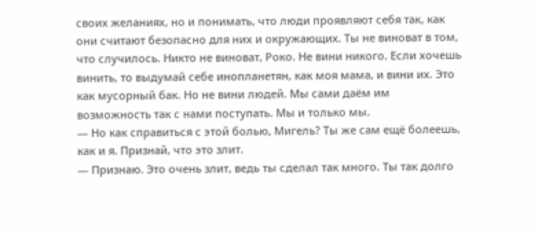своих желаниях, но и понимать, что люди проявляют себя так, как они считают безопасно для них и окружающих. Ты не виноват в том, что случилось. Никто не виноват, Роко. Не вини никого. Если хочешь винить, то выдумай себе инопланетян, как моя мама, и вини их. Это как мусорный бак. Но не вини людей. Мы сами даём им возможность так с нами поступать. Мы и только мы.
— Но как справиться с этой болью, Мигель? Ты же сам ещё болеешь, как и я. Признай, что это злит.
— Признаю. Это очень злит, ведь ты сделал так много. Ты так долго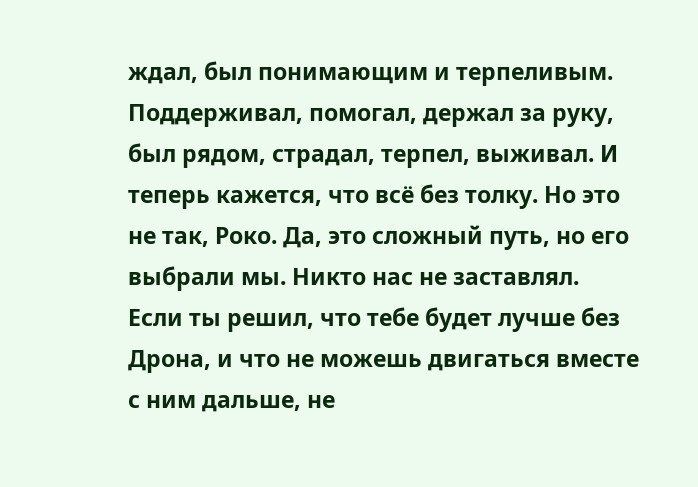ждал, был понимающим и терпеливым. Поддерживал, помогал, держал за руку, был рядом, страдал, терпел, выживал. И теперь кажется, что всё без толку. Но это не так, Роко. Да, это сложный путь, но его выбрали мы. Никто нас не заставлял. Если ты решил, что тебе будет лучше без Дрона, и что не можешь двигаться вместе с ним дальше, не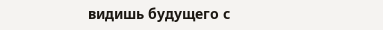видишь будущего с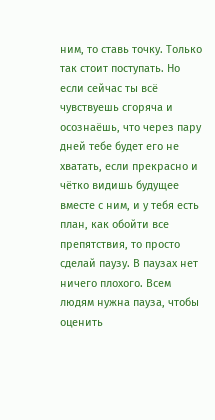ним, то ставь точку. Только так стоит поступать. Но если сейчас ты всё чувствуешь сгоряча и осознаёшь, что через пару дней тебе будет его не хватать, если прекрасно и чётко видишь будущее вместе с ним, и у тебя есть план, как обойти все препятствия, то просто сделай паузу. В паузах нет ничего плохого. Всем людям нужна пауза, чтобы оценить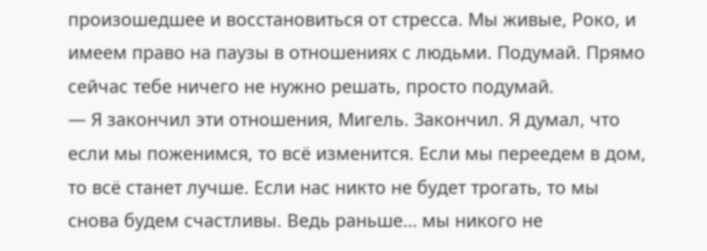произошедшее и восстановиться от стресса. Мы живые, Роко, и имеем право на паузы в отношениях с людьми. Подумай. Прямо сейчас тебе ничего не нужно решать, просто подумай.
— Я закончил эти отношения, Мигель. Закончил. Я думал, что если мы поженимся, то всё изменится. Если мы переедем в дом, то всё станет лучше. Если нас никто не будет трогать, то мы снова будем счастливы. Ведь раньше… мы никого не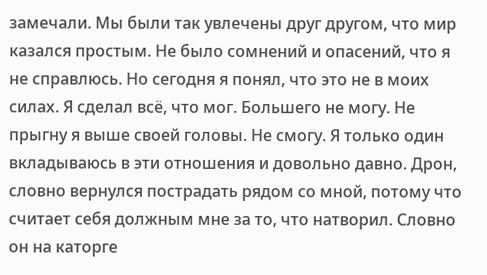замечали. Мы были так увлечены друг другом, что мир казался простым. Не было сомнений и опасений, что я не справлюсь. Но сегодня я понял, что это не в моих силах. Я сделал всё, что мог. Большего не могу. Не прыгну я выше своей головы. Не смогу. Я только один вкладываюсь в эти отношения и довольно давно. Дрон, словно вернулся пострадать рядом со мной, потому что считает себя должным мне за то, что натворил. Словно он на каторге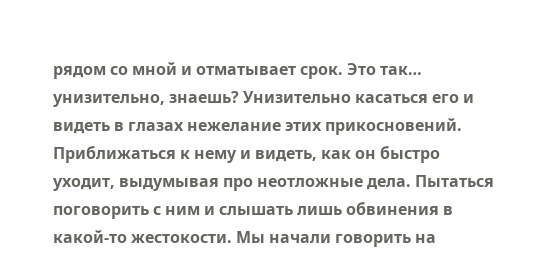рядом со мной и отматывает срок. Это так… унизительно, знаешь? Унизительно касаться его и видеть в глазах нежелание этих прикосновений. Приближаться к нему и видеть, как он быстро уходит, выдумывая про неотложные дела. Пытаться поговорить с ним и слышать лишь обвинения в какой-то жестокости. Мы начали говорить на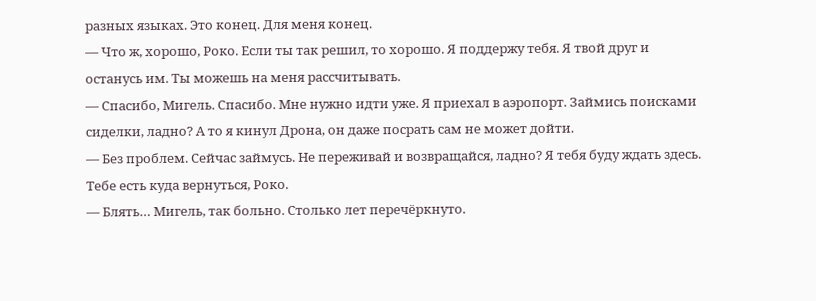разных языках. Это конец. Для меня конец.
— Что ж, хорошо, Роко. Если ты так решил, то хорошо. Я поддержу тебя. Я твой друг и останусь им. Ты можешь на меня рассчитывать.
— Спасибо, Мигель. Спасибо. Мне нужно идти уже. Я приехал в аэропорт. Займись поисками сиделки, ладно? А то я кинул Дрона, он даже посрать сам не может дойти.
— Без проблем. Сейчас займусь. Не переживай и возвращайся, ладно? Я тебя буду ждать здесь. Тебе есть куда вернуться, Роко.
— Блять… Мигель, так больно. Столько лет перечёркнуто.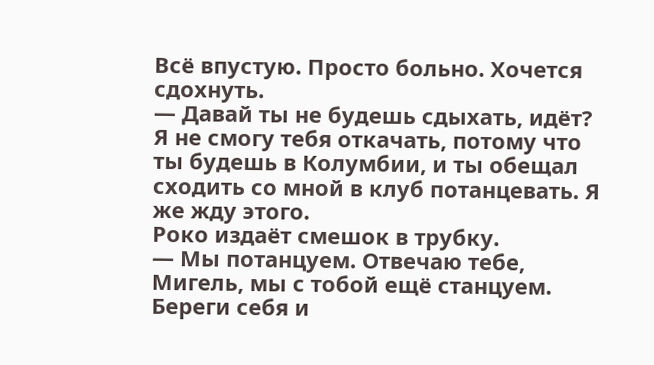Всё впустую. Просто больно. Хочется сдохнуть.
— Давай ты не будешь сдыхать, идёт? Я не смогу тебя откачать, потому что ты будешь в Колумбии, и ты обещал сходить со мной в клуб потанцевать. Я же жду этого.
Роко издаёт смешок в трубку.
— Мы потанцуем. Отвечаю тебе, Мигель, мы с тобой ещё станцуем. Береги себя и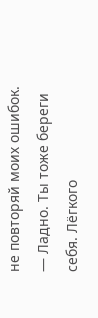не повторяй моих ошибок.
— Ладно. Ты тоже береги себя. Лёгкого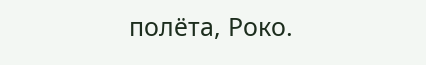полёта, Роко.